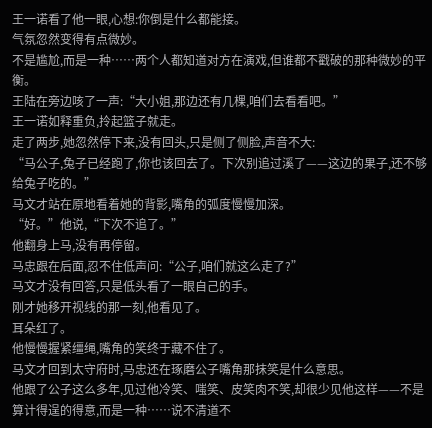王一诺看了他一眼,心想:你倒是什么都能接。
气氛忽然变得有点微妙。
不是尴尬,而是一种……两个人都知道对方在演戏,但谁都不戳破的那种微妙的平衡。
王陆在旁边咳了一声:“大小姐,那边还有几棵,咱们去看看吧。”
王一诺如释重负,拎起篮子就走。
走了两步,她忽然停下来,没有回头,只是侧了侧脸,声音不大:
“马公子,兔子已经跑了,你也该回去了。下次别追过溪了——这边的果子,还不够给兔子吃的。”
马文才站在原地看着她的背影,嘴角的弧度慢慢加深。
“好。”他说,“下次不追了。”
他翻身上马,没有再停留。
马忠跟在后面,忍不住低声问:“公子,咱们就这么走了?”
马文才没有回答,只是低头看了一眼自己的手。
刚才她移开视线的那一刻,他看见了。
耳朵红了。
他慢慢握紧缰绳,嘴角的笑终于藏不住了。
马文才回到太守府时,马忠还在琢磨公子嘴角那抹笑是什么意思。
他跟了公子这么多年,见过他冷笑、嗤笑、皮笑肉不笑,却很少见他这样——不是算计得逞的得意,而是一种……说不清道不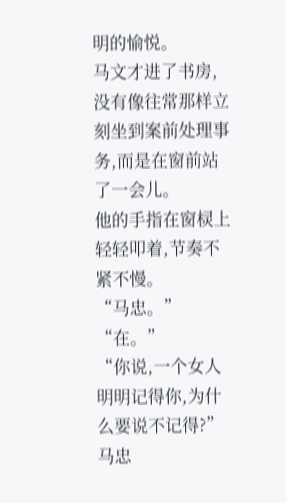明的愉悦。
马文才进了书房,没有像往常那样立刻坐到案前处理事务,而是在窗前站了一会儿。
他的手指在窗棂上轻轻叩着,节奏不紧不慢。
“马忠。”
“在。”
“你说,一个女人明明记得你,为什么要说不记得?”
马忠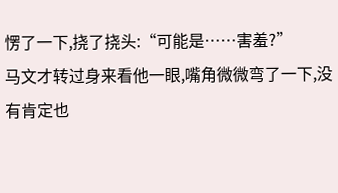愣了一下,挠了挠头:“可能是……害羞?”
马文才转过身来看他一眼,嘴角微微弯了一下,没有肯定也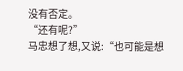没有否定。
“还有呢?”
马忠想了想,又说:“也可能是想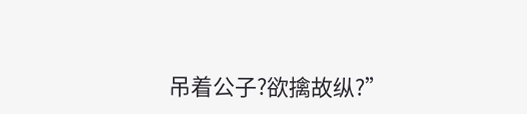吊着公子?欲擒故纵?”